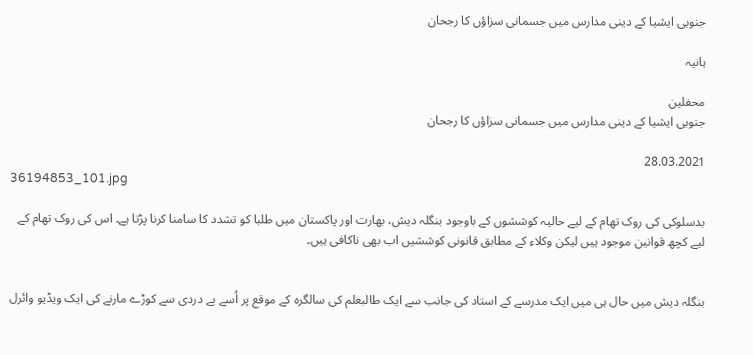جنوبی ایشیا کے دینی مدارس میں جسمانی سزاؤں کا رجحان

ہانیہ

محفلین
جنوبی ایشیا کے دینی مدارس میں جسمانی سزاؤں کا رجحان

28.03.2021
36194853_101.jpg

بدسلوکی کی روک تھام کے لیے حالیہ کوششوں کے باوجود بنگلہ دیش، بھارت اور پاکستان میں طلبا کو تشدد کا سامنا کرنا پڑتا ہے۔ اس کی روک تھام کے لیے کچھ قوانین موجود ہیں لیکن وکلاء کے مطابق قانونی کوششیں اب بھی ناکافی ہیں۔


بنگلہ دیش میں حال ہی میں ایک مدرسے کے استاد کی جانب سے ایک طالبعلم کی سالگرہ کے موقع پر اُسے بے دردی سے کوڑے مارنے کی ایک ویڈیو وائرل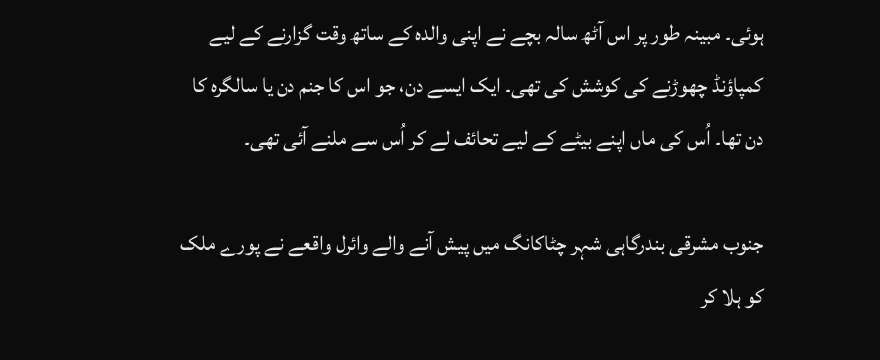ہوئی۔ مبینہ طور پر اس آٹھ سالہ بچے نے اپنی والدہ کے ساتھ وقت گزارنے کے لیے کمپاؤنڈ چھوڑنے کی کوشش کی تھی۔ ایک ایسے دن، جو اس کا جنم دن یا سالگرہ کا دن تھا۔ اُس کی ماں اپنے بیٹے کے لیے تحائف لے کر اُس سے ملنے آئی تھی۔

جنوب مشرقی بندرگاہی شہر چٹاکانگ میں پیش آنے والے وائرل واقعے نے پورے ملک کو ہلا کر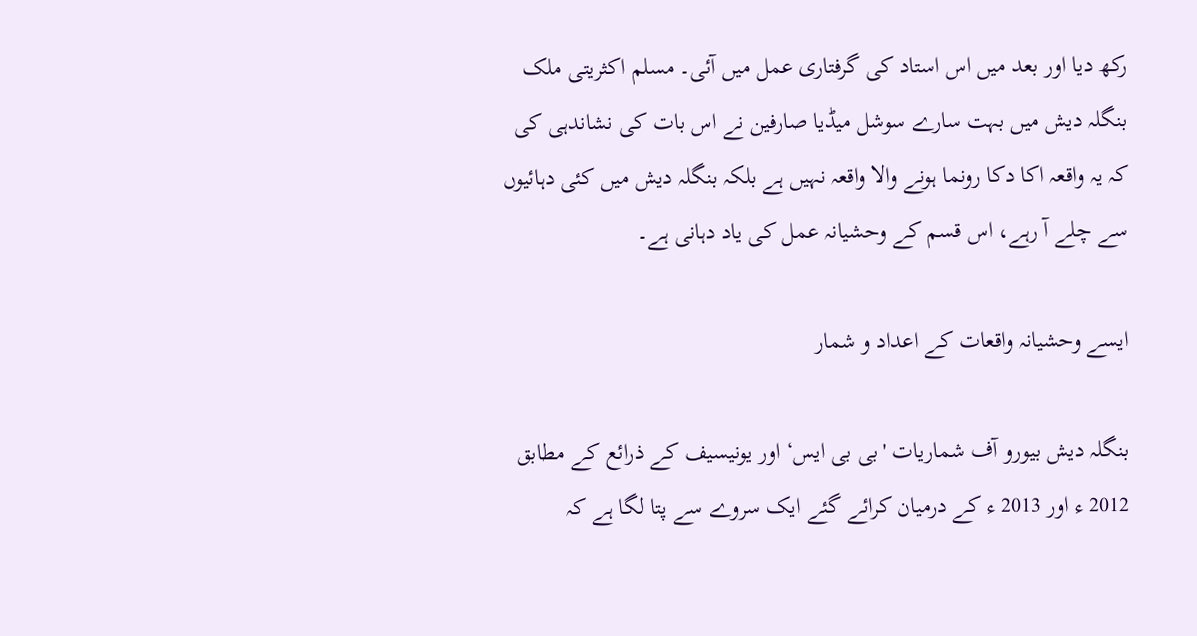رکھ دیا اور بعد میں اس استاد کی گرفتاری عمل میں آئی۔ مسلم اکثریتی ملک بنگلہ دیش میں بہت سارے سوشل میڈیا صارفین نے اس بات کی نشاندہی کی کہ یہ واقعہ اکا دکا رونما ہونے والا واقعہ نہیں ہے بلکہ بنگلہ دیش میں کئی دہائیوں سے چلے آ رہے، اس قسم کے وحشیانہ عمل کی یاد دہانی ہے۔

ایسے وحشیانہ واقعات کے اعداد و شمار

بنگلہ دیش بیورو آف شماریات 'بی بی ایس‘ اور یونیسیف کے ذرائع کے مطابق 2012 ء اور 2013 ء کے درمیان کرائے گئے ایک سروے سے پتا لگا ہے کہ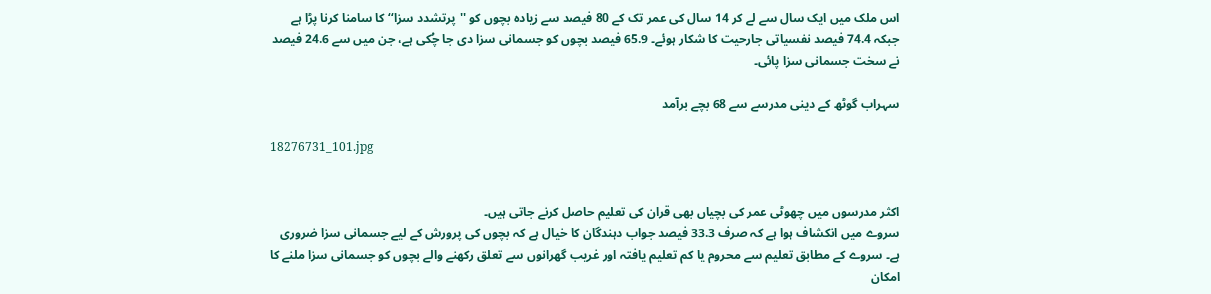اس ملک میں ایک سال سے لے کر 14 سال کی عمر تک کے 80 فیصد سے زیادہ بچوں کو ''پرتشدد سزا‘‘ کا سامنا کرنا پڑا ہے جبکہ 74.4 فیصد نفسیاتی جارحیت کا شکار ہوئے۔ 65.9 فیصد بچوں کو جسمانی سزا دی جا چُکی ہے، جن میں سے 24.6 فیصد نے سخت جسمانی سزا پائی۔

سہراب گوٹھ کے دینی مدرسے سے 68 بچے برآمد

18276731_101.jpg


اکثر مدرسوں میں چھوٹی عمر کی بچیاں بھی قران کی تعلیم حاصل کرنے جاتی ہیں۔
سروے میں انکشاف ہوا ہے کہ صرف 33.3 فیصد جواب دہندگان کا خیال ہے کہ بچوں کی پرورش کے لیے جسمانی سزا ضروری ہے۔ سروے کے مطابق تعلیم سے محروم یا کم تعلیم یافتہ اور غریب گھرانوں سے تعلق رکھنے والے بچوں کو جسمانی سزا ملنے کا امکان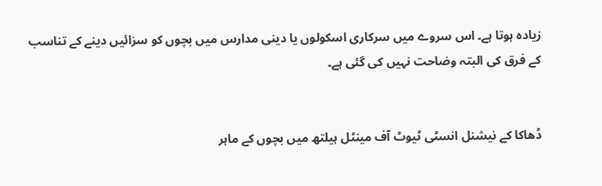زیادہ ہوتا ہے۔ اس سروے میں سرکاری اسکولوں یا دینی مدارس میں بچوں کو سزائیں دینے کے تناسب کے فرق کی البتہ وضاحت نہیں کی گئی ہے۔


ڈھاکا کے نیشنل انسٹی ٹیوٹ آف مینٹل ہیلتھ میں بچوں کے ماہر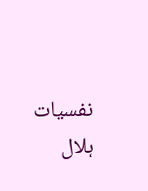نفسیات ہلال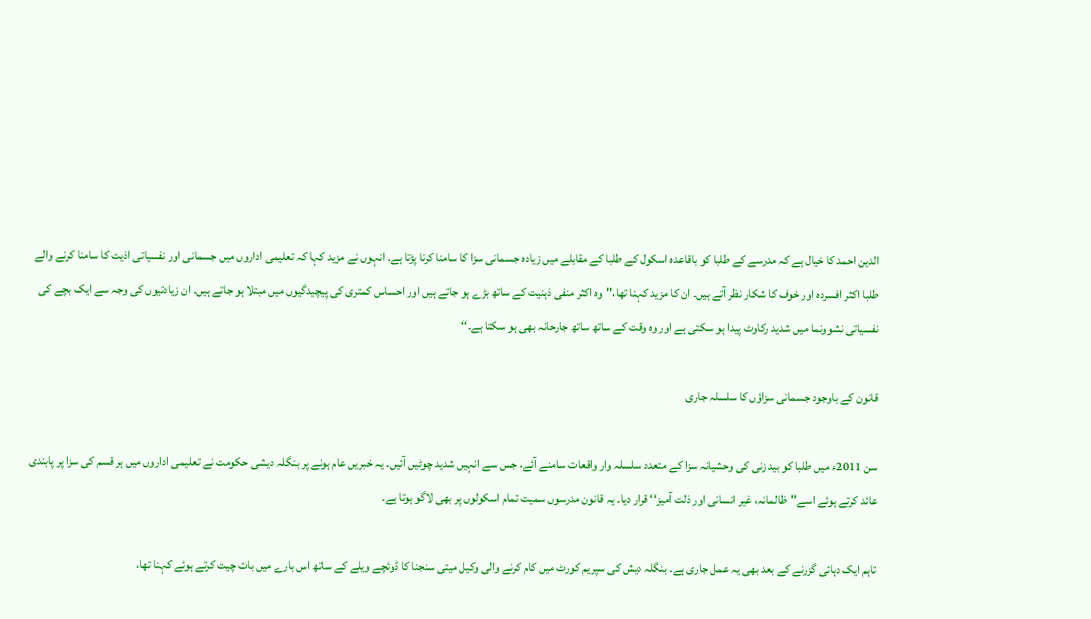الدین احمد کا خیال ہے کہ مدرسے کے طلبا کو باقاعدہ اسکول کے طلبا کے مقابلے میں زیادہ جسمانی سزا کا سامنا کرنا پڑتا ہے۔ انہوں نے مزید کہا کہ تعلیمی اداروں میں جسمانی اور نفسیاتی اذیت کا سامنا کرنے والے طلبا اکثر افسردہ اور خوف کا شکار نظر آتے ہیں۔ ان کا مزید کہنا تھا،''وہ اکثر منفی ذہنیت کے ساتھ بڑے ہو جاتے ہیں اور احساس کمتری کی پیچیدگیوں میں مبتلا ہو جاتے ہیں۔ ان زیادتیوں کی وجہ سے ایک بچے کی نفسیاتی نشوونما میں شدید رکاوٹ پیدا ہو سکتی ہے اور وہ وقت کے ساتھ ساتھ جارحانہ بھی ہو سکتا ہے۔‘‘

قانون کے باوجود جسمانی سزاؤں کا سلسلہ جاری

سن 2011ء میں طلبا کو بید زنی کی وحشیانہ سزا کے متعدد سلسلہ وار واقعات سامنے آئے، جس سے انہیں شدید چوٹیں آئیں۔ یہ خبریں عام ہونے پر بنگلہ دیشی حکومت نے تعلیمی اداروں میں ہر قسم کی سزا پر پابندی عائد کرتے ہوئے اسے''ظالمانہ، غیر انسانی اور ذلت آمیز‘‘ قرار دیا۔ یہ قانون مدرسوں سمیت تمام اسکولوں پر بھی لاگو ہوتا ہے۔

تاہم ایک دہائی گزرنے کے بعد بھی یہ عمل جاری ہے۔ بنگلہ دیش کی سپریم کورٹ میں کام کرنے والی وکیل میتی سنجنا کا ڈوئچے ویلے کے ساتھ اس بارے میں بات چیت کرتے ہوئے کہنا تھا،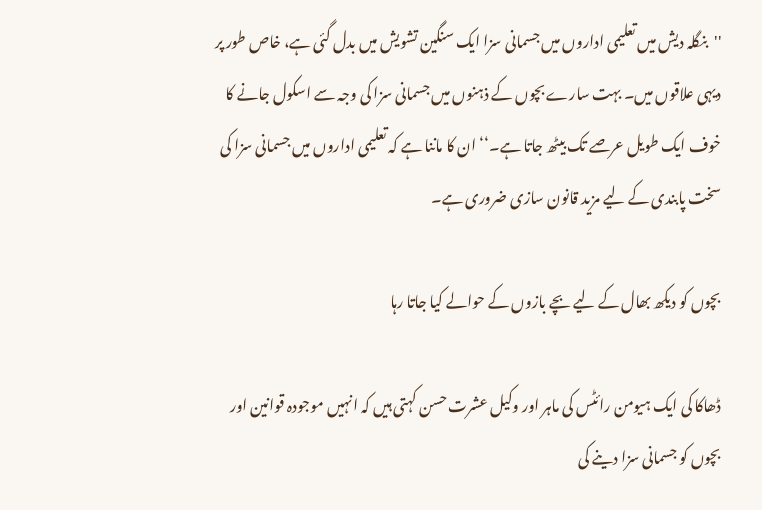''بنگلہ دیش میں تعلیمی اداروں میں جسمانی سزا ایک سنگین تشویش میں بدل گئی ہے، خاص طور پر دیہی علاقوں میں۔ بہت سارے بچوں کے ذہنوں میں جسمانی سزا کی وجہ سے اسکول جانے کا خوف ایک طویل عرصے تک بیٹھ جاتا ہے۔‘‘ ان کا ماننا ہے کہ تعلیمی اداروں میں جسمانی سزا کی سخت پابندی کے لیے مزید قانون سازی ضروری ہے۔

بچوں کو ديکھ بھال کے ليے بچے بازوں کے حوالے کيا جاتا رہا

ڈھاکا کی ایک ہیومن رائٹس کی ماہر اور وکیل عشرت حسن کہتی ہیں کہ انہیں موجودہ قوانین اور بچوں کو جسمانی سزا دینے کی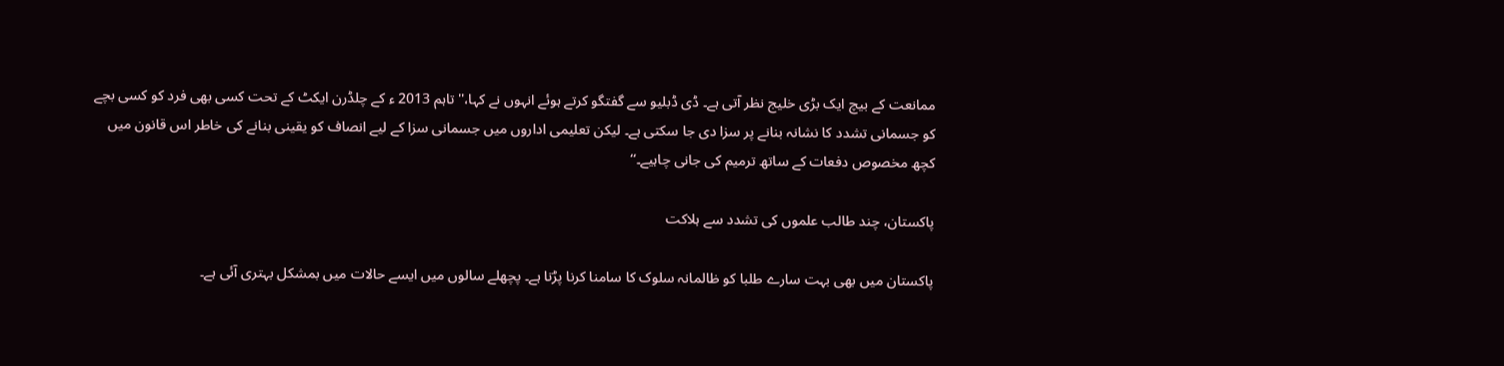ممانعت کے بیچ ایک بڑی خلیج نظر آتی ہے۔ ڈی ڈبلیو سے گفتگو کرتے ہوئے انہوں نے کہا،''تاہم 2013 ء کے چلڈرن ایکٹ کے تحت کسی بھی فرد کو کسی بچے کو جسمانی تشدد کا نشانہ بنانے پر سزا دی جا سکتی ہے۔ لیکن تعلیمی اداروں میں جسمانی سزا کے لیے انصاف کو یقینی بنانے کی خاطر اس قانون میں کچھ مخصوص دفعات کے ساتھ ترمیم کی جانی چاہیے۔‘‘

پاکستان، چند طالب علموں کی تشدد سے ہلاکت

پاکستان میں بھی بہت سارے طلبا کو ظالمانہ سلوک کا سامنا کرنا پڑتا ہے۔ پچھلے سالوں میں ایسے حالات میں بمشکل بہتری آئی ہے۔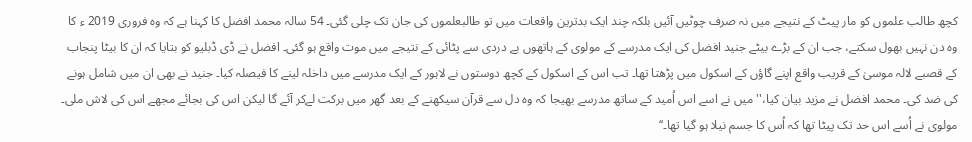کچھ طالب علموں کو مار پیٹ کے نتیجے میں نہ صرف چوٹیں آئیں بلکہ چند ایک بدترین واقعات میں تو طالبعلموں کی جان تک چلی گئی۔ 54 سالہ محمد افضل کا کہنا ہے کہ وہ فروری 2019 ء کا وہ دن نہیں بھول سکتے، جب ان کے بڑے بیٹے جنید افضل کی ایک مدرسے کے مولوی کے ہاتھوں بے دردی سے پٹائی کے نتیجے میں موت واقع ہو گئی۔ افضل نے ڈی ڈبلیو کو بتایا کہ ان کا بیٹا پنجاب کے قصبے لالہ موسیٰ کے قریب واقع اپنے گاؤں کے اسکول میں پڑھتا تھا۔ تب اس کے اسکول کے کچھ دوستوں نے لاہور کے ایک مدرسے میں داخلہ لینے کا فیصلہ کیا۔ جنید نے بھی ان میں شامل ہونے کی ضد کی۔ محمد افضل نے مزید بیان کیا،''میں نے اسے اس اُمید کے ساتھ مدرسے بھیجا کہ وہ دل سے قرآن سیکھنے کے بعد گھر میں برکت لےکر آئے گا لیکن اس کی بجائے مجھے اس کی لاش ملی۔ مولوی نے اُسے اس حد تک پیٹا تھا کہ اُس کا جسم نیلا ہو گیا تھا۔‘‘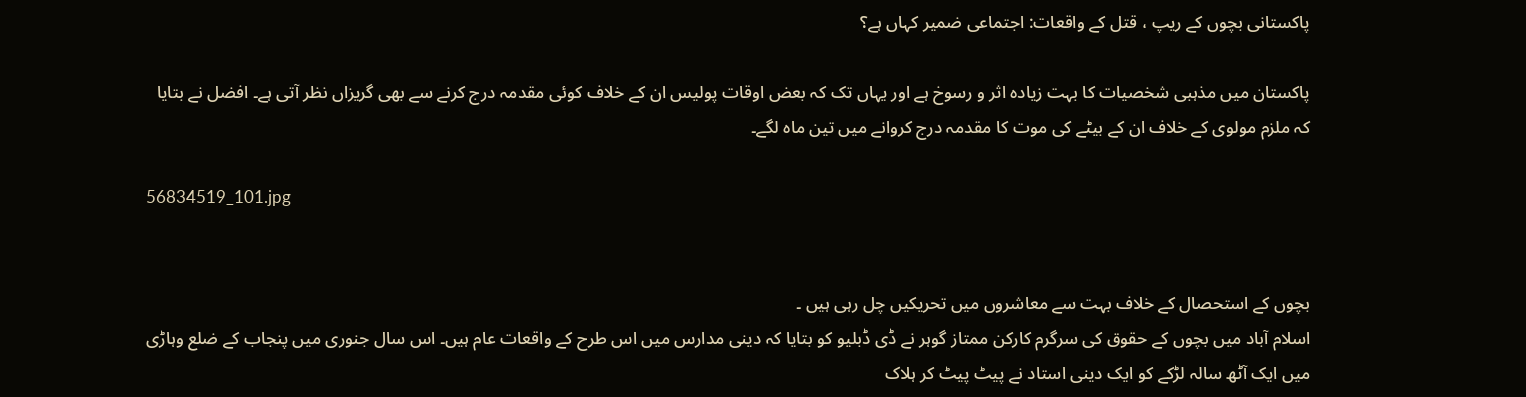پاکستانی بچوں کے ریپ ، قتل کے واقعات: اجتماعی ضمیر کہاں ہے؟

پاکستان میں مذہبی شخصیات کا بہت زیادہ اثر و رسوخ ہے اور یہاں تک کہ بعض اوقات پولیس ان کے خلاف کوئی مقدمہ درج کرنے سے بھی گریزاں نظر آتی ہے۔ افضل نے بتایا کہ ملزم مولوی کے خلاف ان کے بیٹے کی موت کا مقدمہ درج کروانے میں تین ماہ لگے۔

56834519_101.jpg


بچوں کے استحصال کے خلاف بہت سے معاشروں میں تحریکیں چل رہی ہیں ۔
اسلام آباد میں بچوں کے حقوق کی سرگرم کارکن ممتاز گوہر نے ڈی ڈبلیو کو بتایا کہ دینی مدارس میں اس طرح کے واقعات عام ہیں۔ اس سال جنوری میں پنجاب کے ضلع وہاڑی میں ایک آٹھ سالہ لڑکے کو ایک دینی استاد نے پیٹ پیٹ کر ہلاک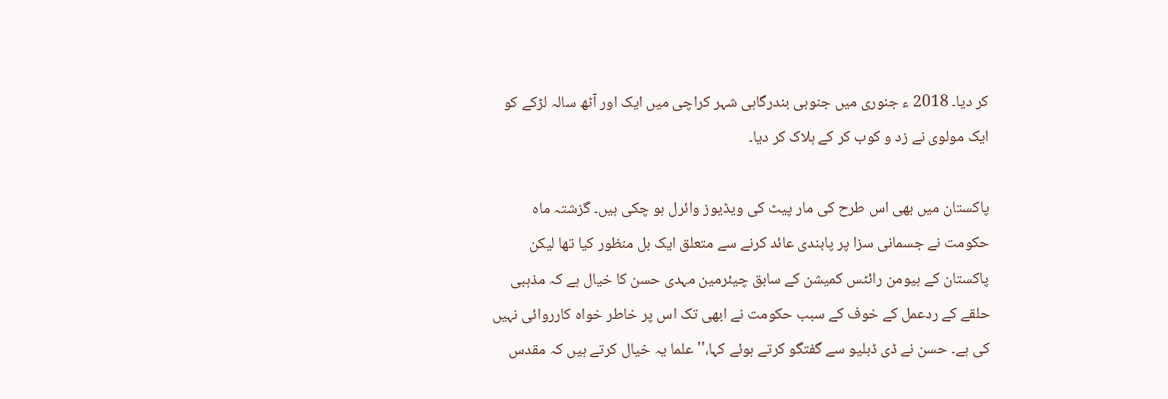کر دیا۔ 2018 ء جنوری میں جنوبی بندرگاہی شہر کراچی میں ایک اور آٹھ سالہ لڑکے کو ایک مولوی نے زد و کوب کر کے ہلاک کر دیا۔

پاکستان میں بھی اس طرح کی مار پیٹ کی ویڈیوز وائرل ہو چکی ہیں۔ گزشتہ ماہ حکومت نے جسمانی سزا پر پابندی عائد کرنے سے متعلق ایک بل منظور کیا تھا لیکن پاکستان کے ہیومن رائٹس کمیشن کے سابق چیئرمین مہدی حسن کا خیال ہے کہ مذہبی حلقے کے ردعمل کے خوف کے سبب حکومت نے ابھی تک اس پر خاطر خواہ کارروائی نہیں کی ہے۔ حسن نے ڈی ڈبلیو سے گفتگو کرتے ہوئے کہا،''علما یہ خیال کرتے ہیں کہ مقدس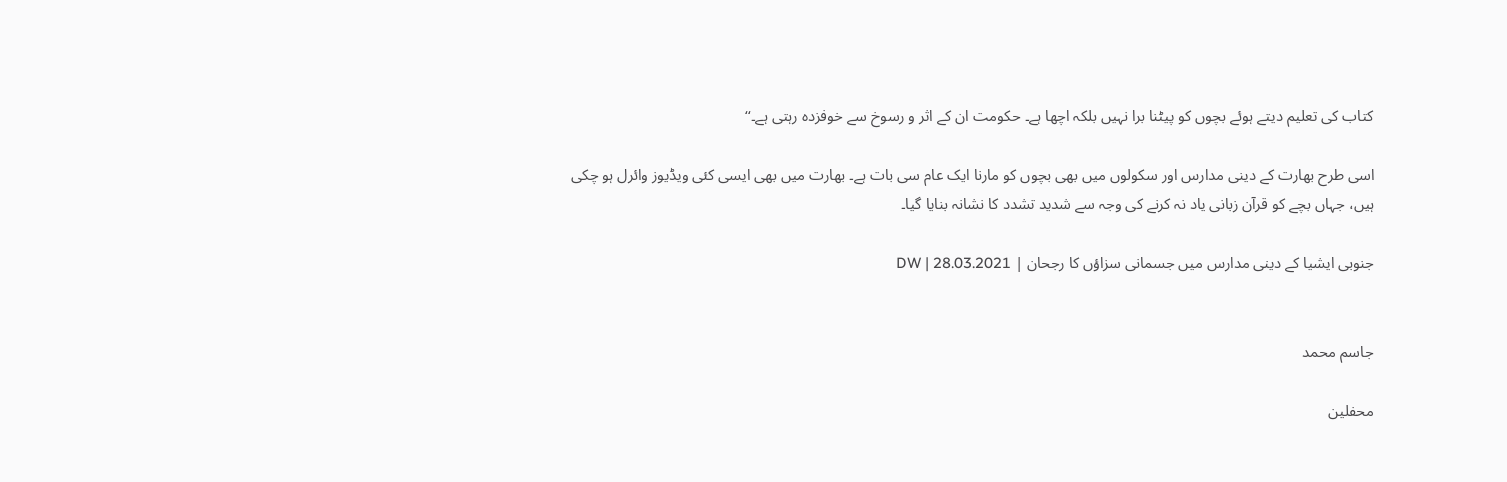کتاب کی تعلیم دیتے ہوئے بچوں کو پیٹنا برا نہیں بلکہ اچھا ہے۔ حکومت ان کے اثر و رسوخ سے خوفزدہ رہتی ہے۔‘‘

اسی طرح بھارت کے دینی مدارس اور سکولوں میں بھی بچوں کو مارنا ایک عام سی بات ہے۔ بھارت میں بھی ایسی کئی ویڈیوز وائرل ہو چکی ہیں، جہاں بچے کو قرآن زبانی یاد نہ کرنے کی وجہ سے شدید تشدد کا نشانہ بنایا گیا۔

جنوبی ایشیا کے دینی مدارس میں جسمانی سزاؤں کا رجحان | DW | 28.03.2021


جاسم محمد

محفلین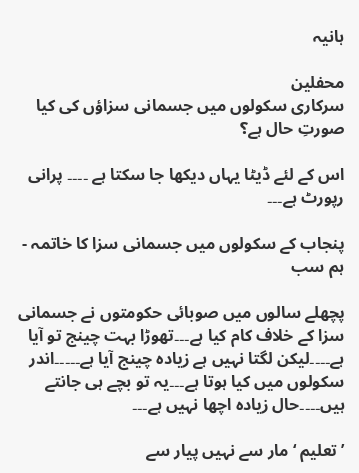ہانیہ

محفلین
سرکاری سکولوں میں جسمانی سزاؤں کی کیا صورتِ حال ہے؟

اس کے لئے ڈیٹا یہاں دیکھا جا سکتا ہے ۔۔۔۔ پرانی رپورٹ ہے۔۔۔

پنجاب کے سکولوں میں جسمانی سزا کا خاتمہ - ہم سب

پچھلے سالوں میں صوبائی حکومتوں نے جسمانی سزا کے خلاف کام کیا ہے۔۔۔تھوڑا بہت چینج تو آیا ہے۔۔۔۔لیکن لگتا نہیں ہے زیادہ چینج آیا ہے۔۔۔۔۔اندر سکولوں میں کیا ہوتا ہے۔۔۔یہ تو بچے ہی جانتے ہیں۔۔۔۔حال زیادہ اچھا نہیں ہے۔۔۔

’ تعلیم ‘ مار سے نہیں پیار سے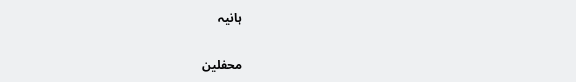ہانیہ

محفلین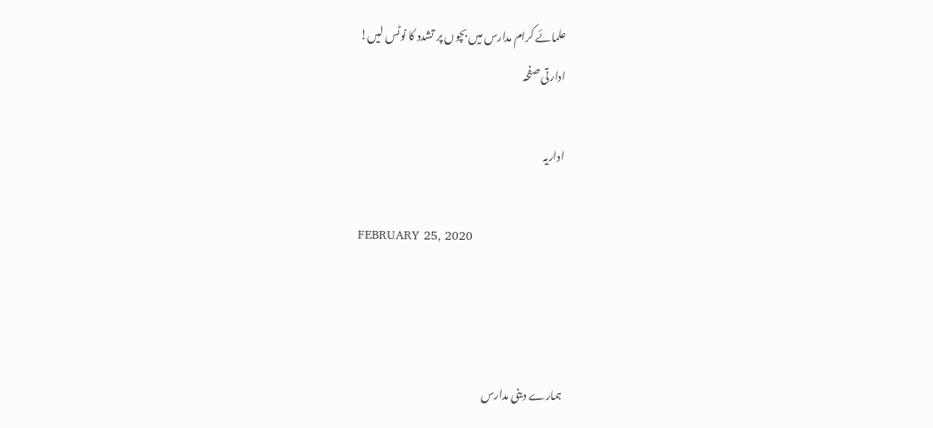علمائے کرام مدارس میں بچوں پر تشدد کا نوٹس لیں!
ادارتی صفحہ

اداریہ

FEBRUARY 25, 2020



ہمارے دینی مدارس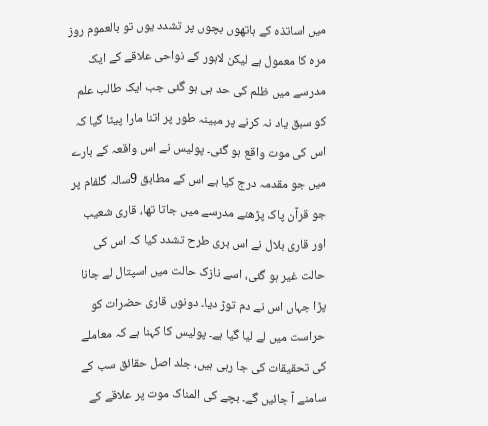میں اساتذہ کے ہاتھوں بچوں پر تشدد یوں تو بالعموم روز مرہ کا معمول ہے لیکن لاہور کے نواحی علاقے کے ایک مدرسے میں ظلم کی حد ہی ہو گئی جب ایک طالب علم کو سبق یاد نہ کرنے پر مبینہ طور پر اتنا مارا پیٹا گیا کہ اس کی موت واقع ہو گئی۔ پولیس نے اس واقعہ کے بارے میں جو مقدمہ درج کیا ہے اس کے مطابق 9سالہ گلفام پر جو قرآن پاک پڑھنے مدرسے میں جاتا تھا، قاری شعیب اور قاری بلال نے اس بری طرح تشدد کیا کہ اس کی حالت غیر ہو گئی، اسے نازک حالت میں اسپتال لے جانا پڑا جہاں اس نے دم توڑ دیا۔ دونوں قاری حضرات کو حراست میں لے لیا گیا ہے۔ پولیس کا کہنا ہے کہ معاملے کی تحقیقات کی جا رہی ہیں، جلد اصل حقائق سب کے سامنے آ جائیں گے۔ بچے کی المناک موت پر علاقے کے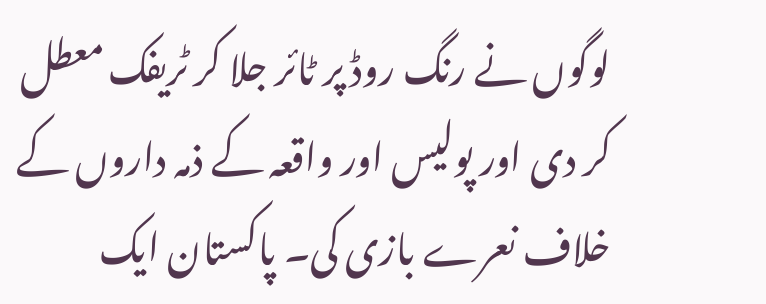لوگوں نے رنگ روڈ پر ٹائر جلا کر ٹریفک معطل کر دی اور پولیس اور واقعہ کے ذمہ داروں کے خلاف نعرے بازی کی۔ پاکستان ایک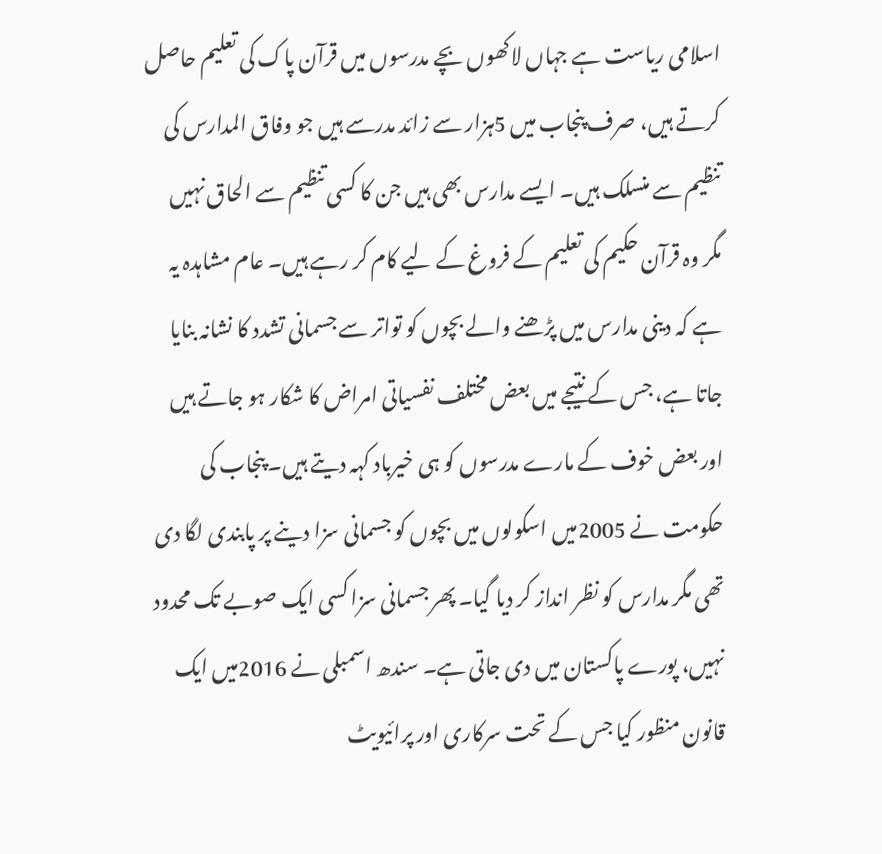اسلامی ریاست ہے جہاں لاکھوں بچے مدرسوں میں قرآن پاک کی تعلیم حاصل کرتے ہیں، صرف پنجاب میں 5ہزار سے زائد مدرسے ہیں جو وفاق المدارس کی تنظیم سے منسلک ہیں۔ ایسے مدارس بھی ہیں جن کا کسی تنظیم سے الحاق نہیں مگر وہ قرآن حکیم کی تعلیم کے فروغ کے لیے کام کر رہے ہیں۔ عام مشاہدہ یہ ہے کہ دینی مدارس میں پڑھنے والے بچوں کو تواتر سے جسمانی تشدد کا نشانہ بنایا جاتا ہے، جس کے نتیجے میں بعض مختلف نفسیاتی امراض کا شکار ہو جاتے ہیں اور بعض خوف کے مارے مدرسوں کو ہی خیرباد کہہ دیتے ہیں۔ پنجاب کی حکومت نے 2005میں اسکولوں میں بچوں کو جسمانی سزا دینے پر پابندی لگا دی تھی مگر مدارس کو نظر انداز کر دیا گیا۔ پھر جسمانی سزا کسی ایک صوبے تک محدود نہیں، پورے پاکستان میں دی جاتی ہے۔ سندھ اسمبلی نے 2016میں ایک قانون منظور کیا جس کے تحت سرکاری اور پرائیویٹ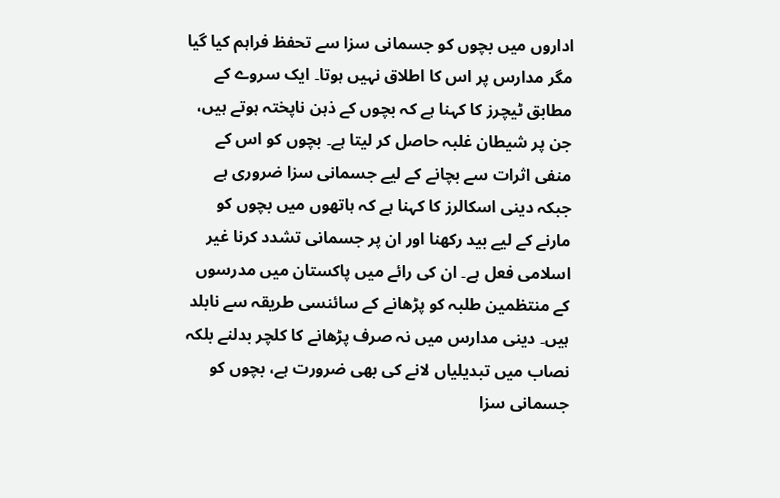اداروں میں بچوں کو جسمانی سزا سے تحفظ فراہم کیا گیا مگر مدارس پر اس کا اطلاق نہیں ہوتا۔ ایک سروے کے مطابق ٹیچرز کا کہنا ہے کہ بچوں کے ذہن ناپختہ ہوتے ہیں، جن پر شیطان غلبہ حاصل کر لیتا ہے۔ بچوں کو اس کے منفی اثرات سے بچانے کے لیے جسمانی سزا ضروری ہے جبکہ دینی اسکالرز کا کہنا ہے کہ ہاتھوں میں بچوں کو مارنے کے لیے بید رکھنا اور ان پر جسمانی تشدد کرنا غیر اسلامی فعل ہے۔ ان کی رائے میں پاکستان میں مدرسوں کے منتظمین طلبہ کو پڑھانے کے سائنسی طریقہ سے نابلد ہیں۔ دینی مدارس میں نہ صرف پڑھانے کا کلچر بدلنے بلکہ نصاب میں تبدیلیاں لانے کی بھی ضرورت ہے، بچوں کو جسمانی سزا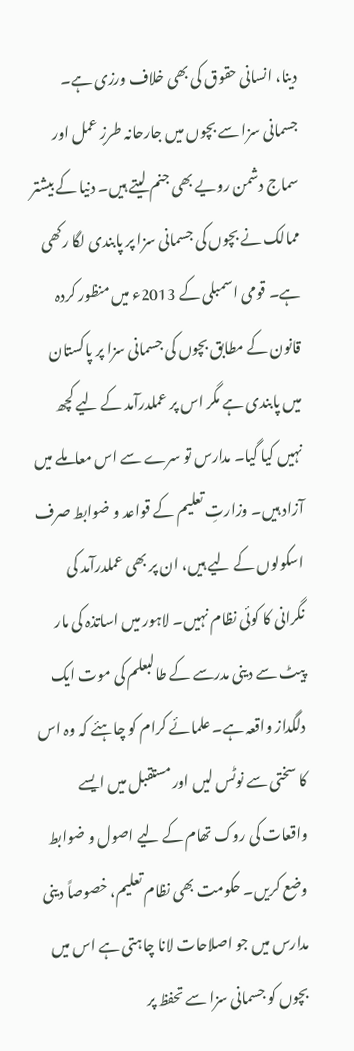دینا، انسانی حقوق کی بھی خلاف ورزی ہے۔ جسمانی سزا سے بچوں میں جارحانہ طرزِ عمل اور سماج دشمن رویے بھی جنم لیتے ہیں۔ دنیا کے بیشتر ممالک نے بچوں کی جسمانی سزا پر پابندی لگا رکھی ہے۔ قومی اسمبلی کے 2013ء میں منظور کردہ قانون کے مطابق بچوں کی جسمانی سزا پر پاکستان میں پابندی ہے مگر اس پر عملدرآمد کے لیے کچھ نہیں کیا گیا۔ مدارس تو سرے سے اس معاملے میں آزاد ہیں۔ وزارتِ تعلیم کے قواعد و ضوابط صرف اسکولوں کے لیے ہیں، ان پر بھی عملدرآمد کی نگرانی کا کوئی نظام نہیں۔ لاہور میں اساتذہ کی مار پیٹ سے دینی مدرسے کے طالبعلم کی موت ایک دلگداز واقعہ ہے۔ علمائے کرام کو چاہئے کہ وہ اس کا سختی سے نوٹس لیں اور مستقبل میں ایسے واقعات کی روک تھام کے لیے اصول و ضوابط وضع کریں۔ حکومت بھی نظام تعلیم، خصوصاً دینی مدارس میں جو اصلاحات لانا چاہتی ہے اس میں بچوں کو جسمانی سزا سے تحفظ پر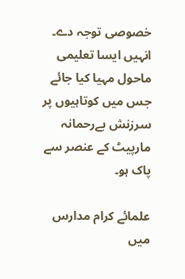خصوصی توجہ دے۔ انہیں ایسا تعلیمی ماحول مہیا کیا جائے جس میں کوتاہیوں پر سرزنش بےرحمانہ مارپیٹ کے عنصر سے پاک ہو۔

علمائے کرام مدارس میں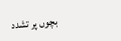بچوں پر تشدد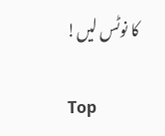کا نوٹس لیں!

Top